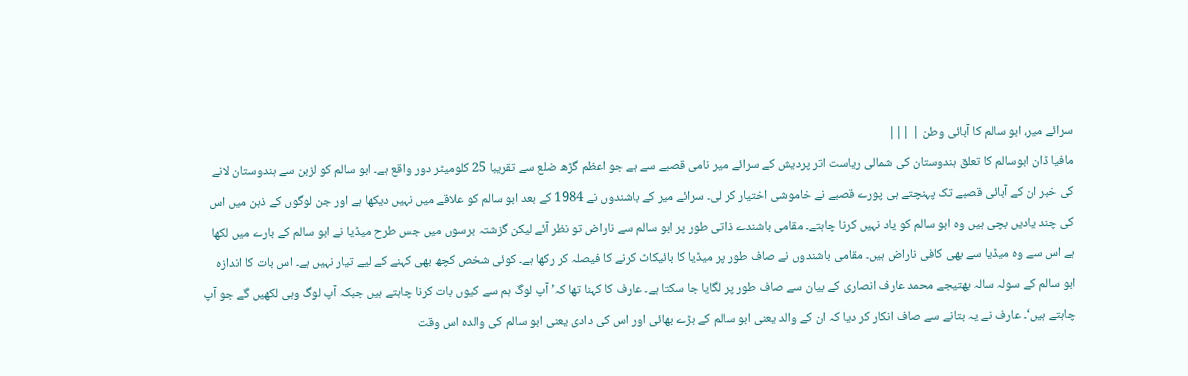سرائے میر، ابو سالم کا آبائی وطن | |||
مافیا ڈان ابوسالم کا تعلق ہندوستان کی شمالی ریاست اتر پردیش کے سرائے میر نامی قصبے سے ہے جو اعظم گڑھ ضلع سے تقریبا 25 کلومیٹر دور واقع ہے۔ ابو سالم کو لزبن سے ہندوستان لانے کی خبر ان کے آبائی قصبے تک پہنچتے ہی پورے قصبے نے خاموشی اختیار کر لی۔ سرائے میر کے باشندوں نے 1984 کے بعد ابو سالم کو علاقے میں نہیں دیکھا ہے اور جن لوگوں کے ذہن میں اس کی چند یادیں بچی ہیں وہ ابو سالم کو یاد نہیں کرنا چاہتے۔ مقامی باشندے ذاتی طور پر ابو سالم سے ناراض تو نظر آئے لیکن گزشتہ برسوں میں جس طرح میڈیا نے ابو سالم کے بارے میں لکھا ہے اس سے وہ میڈیا سے بھی کافی ناراض ہیں۔ مقامی باشندوں نے صاف طور پر میڈیا کا بائیکاٹ کرنے کا فیصلہ کر رکھا ہے۔ کوئی شخص کچھ بھی کہنے کے لیے تیار نہیں ہے۔ اس بات کا اندازہ ابو سالم کے سولہ سالہ بھتیجے محمد عارف انصاری کے بیان سے صاف طور پر لگایا جا سکتا ہے۔ عارف کا کہنا تھا کہ’ آپ لوگ ہم سے کیوں بات کرنا چاہتے ہیں جبکہ آپ لوگ وہی لکھیں گے جو آپ چاہتے ہیں‘۔ عارف نے یہ بتانے سے صاف انکار کر دیا کہ ان کے والد یعنی ابو سالم کے بڑے بھائی اور اس کی دادی یعنی ابو سالم کی والدہ اس وقت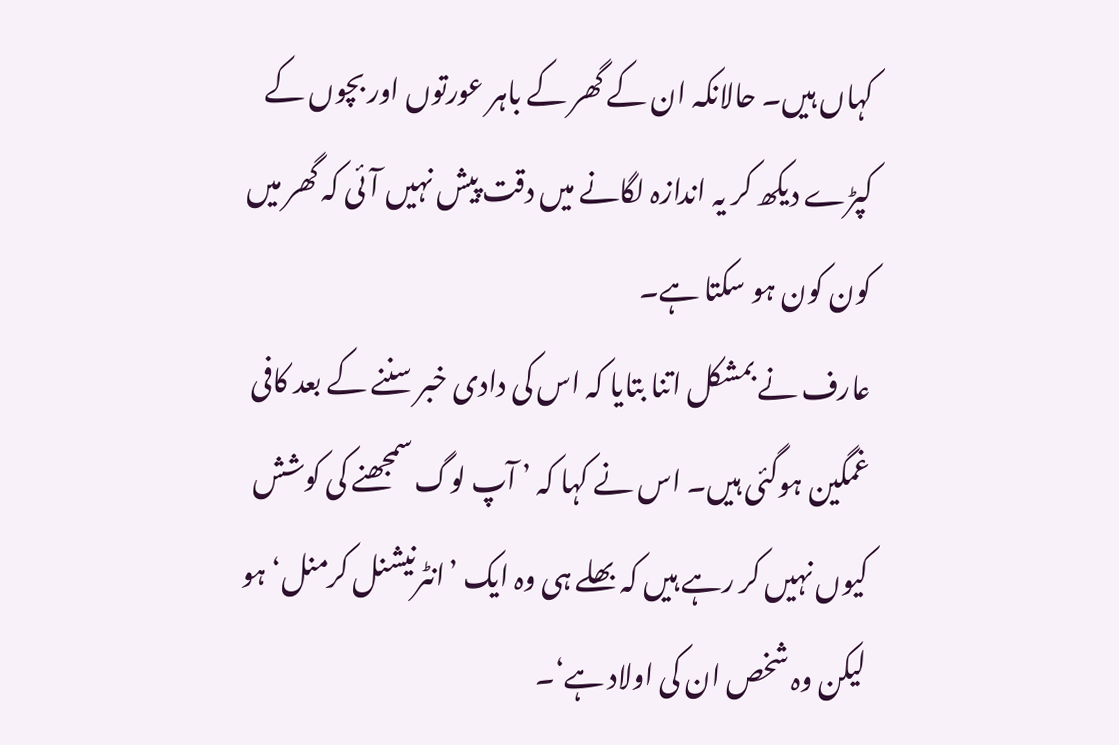کہاں ہیں۔ حالانکہ ان کے گھر کے باہر عورتوں اور بچوں کے کپڑے دیکھ کر یہ اندازہ لگانے میں دقت پیش نہیں آئی کہ گھر میں کون کون ہو سکتا ہے۔
عارف نے بمشکل اتنا بتایا کہ اس کی دادی خبر سننے کے بعد کافی غمگین ہوگئی ہیں۔ اس نے کہا کہ ’ آپ لوگ سمجھنے کی کوشش کیوں نہیں کر رہے ہیں کہ بھلے ہی وہ ایک ’انٹرنیشنل کرمنل‘ ہو لیکن وہ شخص ان کی اولاد ہے‘۔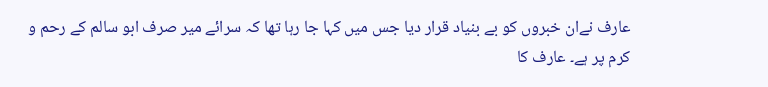عارف نےان خبروں کو بے بنیاد قرار دیا جس میں کہا جا رہا تھا کہ سرائے میر صرف ابو سالم کے رحم و کرم پر ہے۔ عارف کا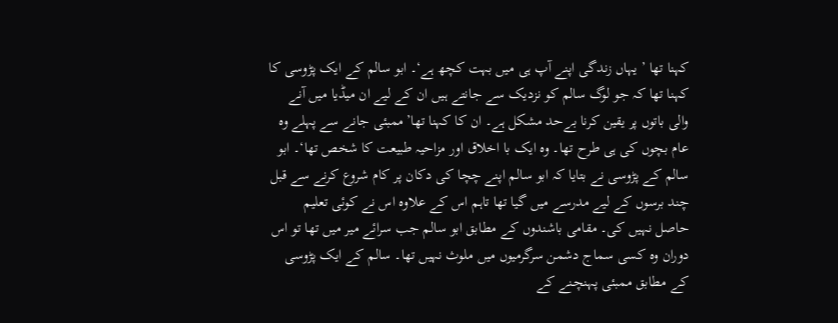کہنا تھا ’ یہاں زندگی اپنے آپ ہی میں بہت کچھ ہے‘۔ ابو سالم کے ایک پڑوسی کا کہنا تھا کہ جو لوگ سالم کو نزدیک سے جانتے ہیں ان کے لیے ان میڈیا میں آنے والی باتوں پر یقین کرنا بےحد مشکل ہے۔ ان کا کہنا تھا’ممبئی جانے سے پہلے وہ عام بچوں کی ہی طرح تھا۔ وہ ایک با اخلاق اور مزاحیہ طبیعت کا شخص تھا‘۔ ابو سالم کے پڑوسی نے بتایا کہ ابو سالم اپنے چچا کی دکان پر کام شروع کرنے سے قبل چند برسوں کے لیے مدرسے میں گیا تھا تاہم اس کے علاوہ اس نے کوئی تعلیم حاصل نہیں کی۔ مقامی باشندوں کے مطابق ابو سالم جب سرائے میر میں تھا تو اس دوران وہ کسی سماج دشمن سرگرمیوں میں ملوث نہیں تھا۔ سالم کے ایک پڑوسی کے مطابق ممبئی پہنچـنے کے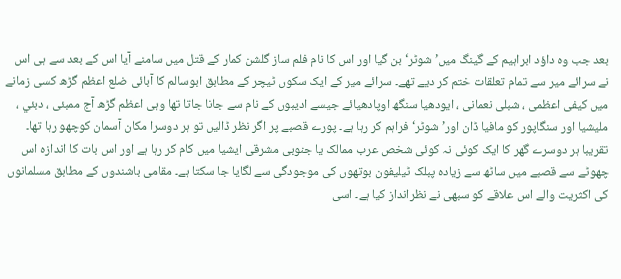بعد جب وہ داؤد ابراہیم کے گینگ میں’شوٹر‘ بن گیا اور اس کا نام فلم ساز گلشن کمار کے قتل میں سامنے آیا اس کے بعد سے ہی اس نے سرائے میر سے تمام تعلقات ختم کر دیے تھے۔ سرائے میر کے ایک سکوں ٹیچر کے مطابق ابوسالم کا آبائی ضلع اعظم گڑھ کسی زمانے میں کیفی اعظمی ، شبلی نعمانی ، ایودھیا سنگھ اوپادھیائے جیسے ادیبوں کے نام سے جانا جاتا تھا وہی اعظم گڑھ آج ممبئی ، دبئي ، ملیشیا اور سنگاپور کو مافیا ڈان اور’شوٹر‘ فراہم کر رہا ہے۔ پورے قصبے پر اگر نظر ڈالیں تو ہر دوسرا مکان آسمان کوچھو رہا تھا۔ تقریبا ہر دوسرے گھر کا ایک کوئی نہ کوئی شخص عرب ممالک یا جنوبی مشرقی ایشیا میں کام کر رہا ہے اور اس بات کا اندازہ اس چھوٹے سے قصبے میں ساٹھ سے زیادہ پبلک ٹیلیفون بوتھوں کی موجودگی سے لگايا جا سکتا ہے۔ مقامی باشندوں کے مطابق مسلمانوں کی اکثریت والے اس علاقے کو سبھی نے نظرانداز کیا ہے۔ اسی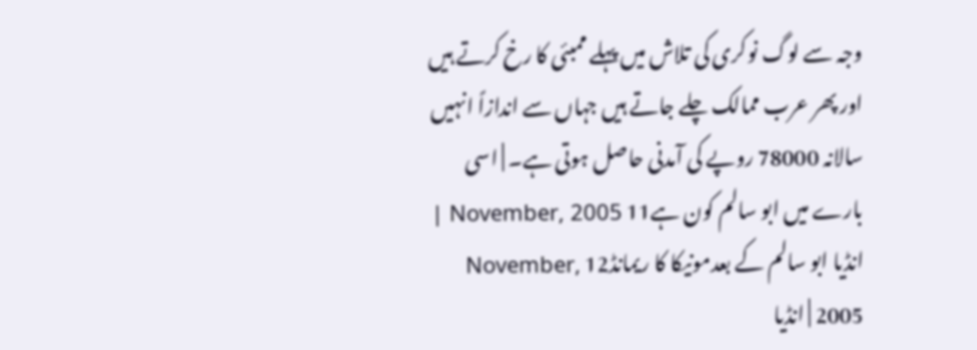وجہ سے لوگ نوکری کی تلاش میں پہلے ممبئی کا رخ کرتے ہیں اور پھر عرب ممالک چلے جاتے ہیں جہاں سے اندازاً انہیں سالانہ 78000 روپے کی آمدنی حاصل ہوتی ہے۔ | اسی بارے میں ابو سالم کون ہے11 November, 2005 | انڈیا ابو سالم کے بعدمونیکا کا ریمانڈ12 November, 2005 | انڈیا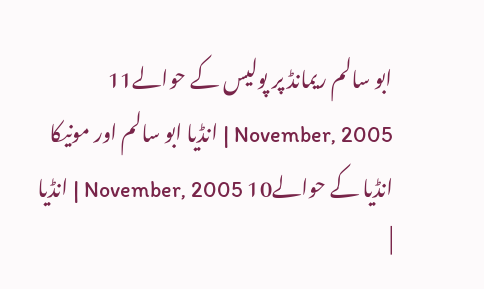ابو سالم ریمانڈ پر پولیس کے حوالے11 November, 2005 | انڈیا ابو سالم اور مونیکا انڈیا کے حوالے10 November, 2005 | انڈیا |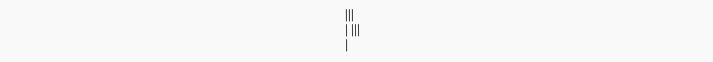|||
| |||
|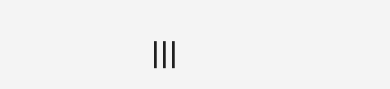|||